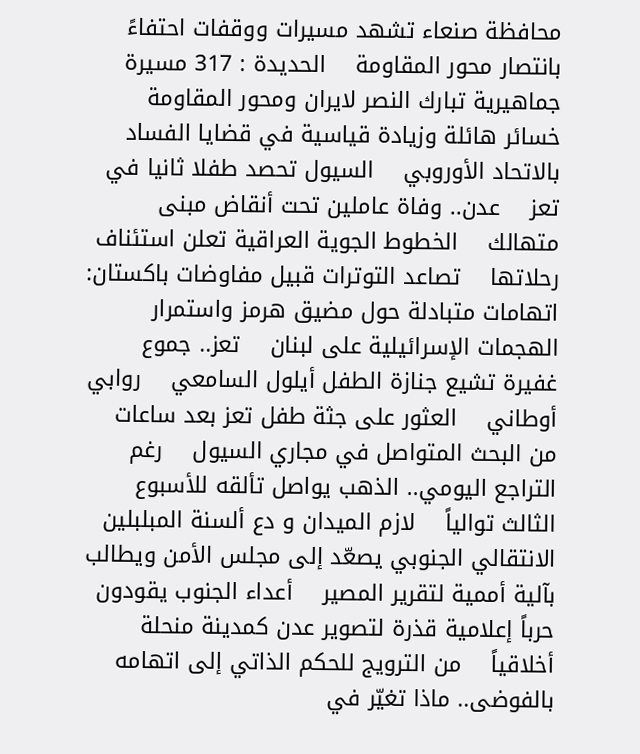محافظة صنعاء تشهد مسيرات ووقفات احتفاءً بانتصار محور المقاومة    الحديدة : 317 مسيرة جماهيرية تبارك النصر لايران ومحور المقاومة    خسائر هائلة وزيادة قياسية في قضايا الفساد بالاتحاد الأوروبي    السيول تحصد طفلا ثانيا في تعز    عدن.. وفاة عاملين تحت أنقاض مبنى متهالك    الخطوط الجوية العراقية تعلن استئناف رحلاتها    تصاعد التوترات قبيل مفاوضات باكستان: اتهامات متبادلة حول مضيق هرمز واستمرار الهجمات الإسرائيلية على لبنان    تعز.. جموع غفيرة تشيع جنازة الطفل أيلول السامعي    روابي أوطاني    العثور على جثة طفل تعز بعد ساعات من البحث المتواصل في مجاري السيول    رغم التراجع اليومي.. الذهب يواصل تألقه للأسبوع الثالث توالياً    لازم الميدان و دع ألسنة المبلبلين    الانتقالي الجنوبي يصعّد إلى مجلس الأمن ويطالب بآلية أممية لتقرير المصير    أعداء الجنوب يقودون حرباً إعلامية قذرة لتصوير عدن كمدينة منحلة أخلاقياً    من الترويج للحكم الذاتي إلى اتهامه بالفوضى.. ماذا تغيّر في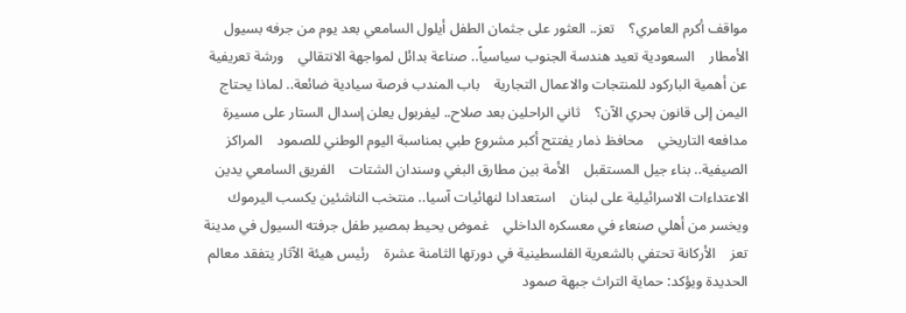مواقف أكرم العامري؟    تعز.. العثور على جثمان الطفل أيلول السامعي بعد يوم من جرفه بسيول الأمطار    السعودية تعيد هندسة الجنوب سياسياً.. صناعة بدائل لمواجهة الانتقالي    ورشة تعريفية عن أهمية الباركود للمنتجات والاعمال التجارية    باب المندب فرصة سيادية ضائعة.. لماذا يحتاج اليمن إلى قانون بحري الآن؟    ثاني الراحلين بعد صلاح.. ليفربول يعلن إسدال الستار على مسيرة مدافعه التاريخي    محافظ ذمار يفتتح أكبر مشروع طبي بمناسبة اليوم الوطني للصمود    المراكز الصيفية.. بناء جيل المستقبل    الأمة بين مطارق البغي وسندان الشتات    الفريق السامعي يدين الاعتداءات الاسرائيلية على لبنان    استعدادا لنهائيات آسيا.. منتخب الناشئين يكسب اليرموك ويخسر من أهلي صنعاء في معسكره الداخلي    غموض يحيط بمصير طفل جرفته السيول في مدينة تعز    الأركانة تحتفي بالشعرية الفلسطينية في دورتها الثامنة عشرة    رئيس هيئة الآثار يتفقد معالم الحديدة ويؤكد: حماية التراث جبهة صمود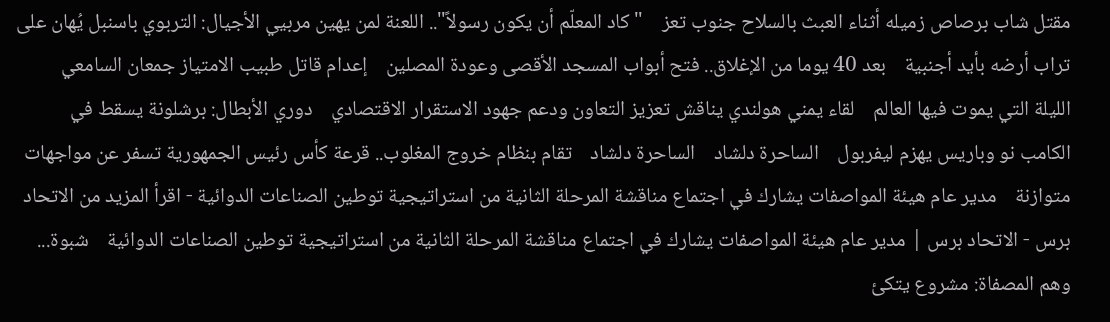مقتل شاب برصاص زميله أثناء العبث بالسلاح جنوب تعز    "كاد المعلّم أن يكون رسولاً".. اللعنة لمن يهين مربيي الأجيال: التربوي باسنبل يُهان على تراب أرضه بأيد أجنبية    بعد 40 يوما من الإغلاق.. فتح أبواب المسجد الأقصى وعودة المصلين    إعدام قاتل طبيب الامتياز جمعان السامعي    الليلة التي يموت فيها العالم    لقاء يمني هولندي يناقش تعزيز التعاون ودعم جهود الاستقرار الاقتصادي    دوري الأبطال: برشلونة يسقط في الكامب نو وباريس يهزم ليفربول    الساحرة دلشاد    الساحرة دلشاد    تقام بنظام خروج المغلوب.. قرعة كأس رئيس الجمهورية تسفر عن مواجهات متوازنة    مدير عام هيئة المواصفات يشارك في اجتماع مناقشة المرحلة الثانية من استراتيجية توطين الصناعات الدوائية - اقرأ المزيد من الاتحاد برس - الاتحاد برس | مدير عام هيئة المواصفات يشارك في اجتماع مناقشة المرحلة الثانية من استراتيجية توطين الصناعات الدوائية    شبوة... وهم المصفاة: مشروع يتكئ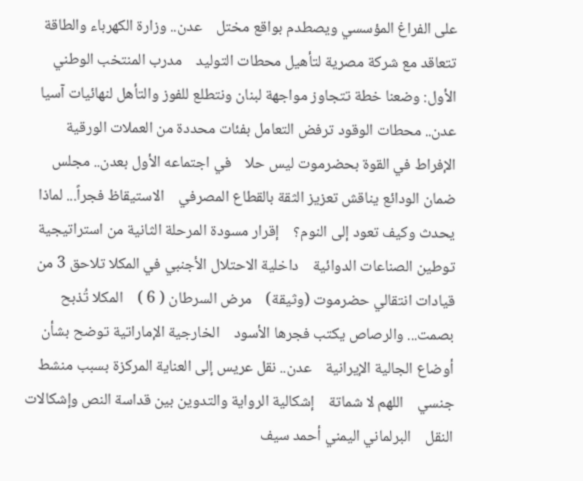على الفراغ المؤسسي ويصطدم بواقع مختل    عدن.. وزارة الكهرباء والطاقة تتعاقد مع شركة مصرية لتأهيل محطات التوليد    مدرب المنتخب الوطني الأول: وضعنا خطة تتجاوز مواجهة لبنان ونتطلع للفوز والتأهل لنهائيات آسيا    عدن.. محطات الوقود ترفض التعامل بفئات محددة من العملات الورقية    الإفراط في القوة بحضرموت ليس حلا    في اجتماعه الأول بعدن.. مجلس ضمان الودائع يناقش تعزيز الثقة بالقطاع المصرفي    الاستيقاظ فجراً... لماذا يحدث وكيف تعود إلى النوم؟    إقرار مسودة المرحلة الثانية من استراتيجية توطين الصناعات الدوائية    داخلية الاحتلال الأجنبي في المكلا تلاحق 3 من قيادات انتقالي حضرموت (وثيقة)    مرض السرطان ( 6 )    المكلا تُذبح بصمت... والرصاص يكتب فجرها الأسود    الخارجية الإماراتية توضح بشأن أوضاع الجالية الإيرانية    عدن.. نقل عريس إلى العناية المركزة بسبب منشط جنسي    اللهم لا شماتة    إشكالية الرواية والتدوين بين قداسة النص وإشكالات النقل    البرلماني اليمني أحمد سيف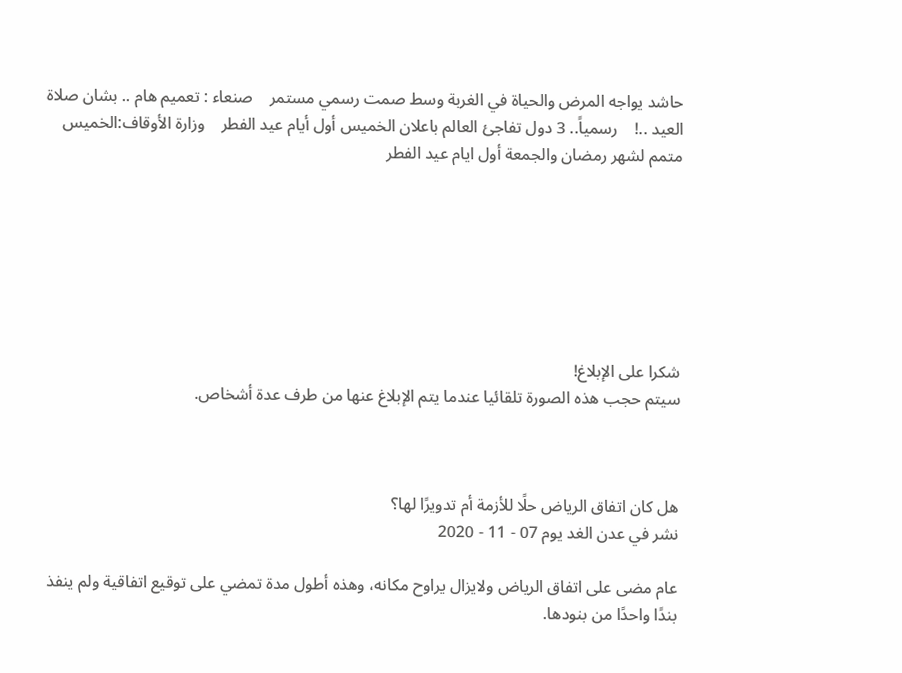حاشد يواجه المرض والحياة في الغربة وسط صمت رسمي مستمر    صنعاء : تعميم هام .. بشان صلاة العيد ..!    رسمياً.. 3 دول تفاجئ العالم باعلان الخميس أول أيام عيد الفطر    وزارة الأوقاف:الخميس متمم لشهر رمضان والجمعة أول ايام عيد الفطر







شكرا على الإبلاغ!
سيتم حجب هذه الصورة تلقائيا عندما يتم الإبلاغ عنها من طرف عدة أشخاص.



هل كان اتفاق الرياض حلًا للأزمة أم تدويرًا لها؟
نشر في عدن الغد يوم 07 - 11 - 2020

عام مضى على اتفاق الرياض ولايزال يراوح مكانه، وهذه أطول مدة تمضي على توقيع اتفاقية ولم ينفذ بندًا واحدًا من بنودها.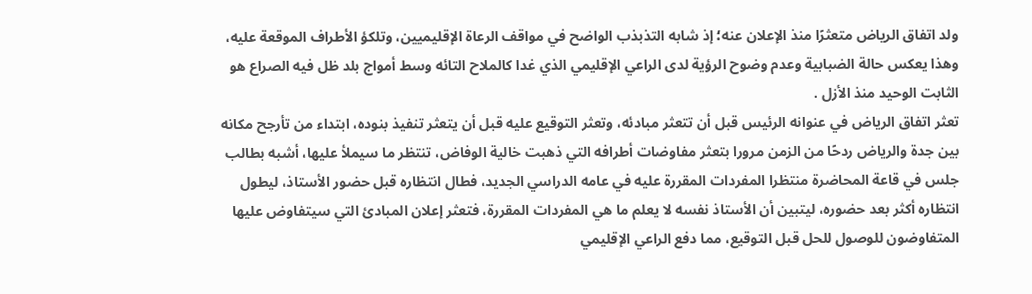ولد اتفاق الرياض متعثرًا منذ الإعلان عنه؛ إذ شابه التذبذب الواضح في مواقف الرعاة الإقليميين، وتلكؤ الأطراف الموقعة عليه، وهذا يعكس حالة الضبابية وعدم وضوح الرؤية لدى الراعي الإقليمي الذي غدا كالملاح التائه وسط أمواج بلد ظل فيه الصراع هو الثابت الوحيد منذ الأزل .
تعثر اتفاق الرياض في عنوانه الرئيس قبل أن تتعثر مبادئه، وتعثر التوقيع عليه قبل أن يتعثر تنفيذ بنوده، ابتداء من تأرجح مكانه بين جدة والرياض ردحًا من الزمن مرورا بتعثر مفاوضات أطرافه التي ذهبت خالية الوفاض، تنتظر ما سيملأ عليها، أشبه بطالب جلس في قاعة المحاضرة منتظرا المفردات المقررة عليه في عامه الدراسي الجديد، فطال انتظاره قبل حضور الأستاذ، ليطول انتظاره أكثر بعد حضوره، ليتبين أن الأستاذ نفسه لا يعلم ما هي المفردات المقررة، فتعثر إعلان المبادئ التي سيتفاوض عليها المتفاوضون للوصول للحل قبل التوقيع، مما دفع الراعي الإقليمي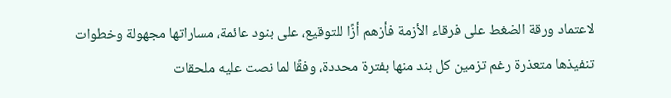لاعتماد ورقة الضغط على فرقاء الأزمة فأزهم أزًا للتوقيع، على بنود عائمة، مساراتها مجهولة وخطوات تنفيذها متعذرة رغم تزمين كل بند منها بفترة محددة، وفقًا لما نصت عليه ملحقات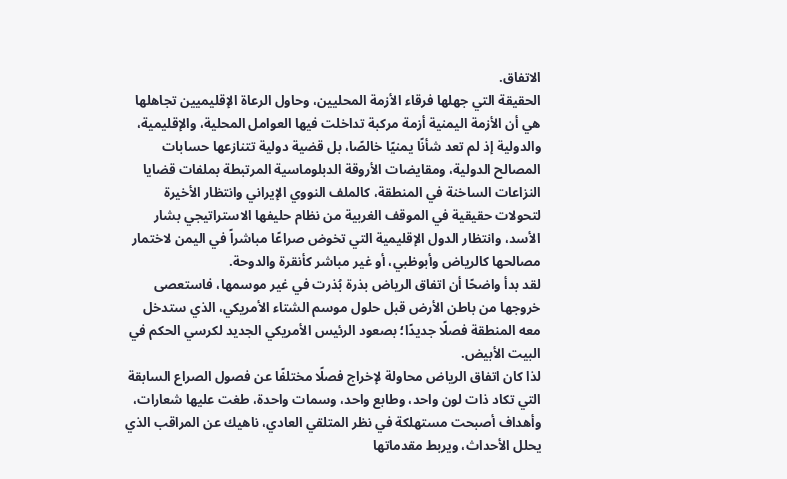الاتفاق.
الحقيقة التي جهلها فرقاء الأزمة المحليين، وحاول الرعاة الإقليميين تجاهلها هي أن الأزمة اليمنية أزمة مركبة تداخلت فيها العوامل المحلية، والإقليمية، والدولية إذ لم تعد شأنًا يمنيًا خالصًا، بل قضية دولية تتنازعها حسابات المصالح الدولية، ومقايضات الأروقة الدبلوماسية المرتبطة بملفات قضايا النزاعات الساخنة في المنطقة، كالملف النووي الإيراني وانتظار الأخيرة لتحولات حقيقية في الموقف الغربية من نظام حليفها الاستراتيجي بشار الأسد، وانتظار الدول الإقليمية التي تخوض صراعًا مباشراً في اليمن لاختمار مصالحها كالرياض وأبوظبي، أو غير مباشر كأنقرة والدوحة.
لقد بدأ واضحًا أن اتفاق الرياض بذرة بُذرت في غير موسمها، فاستعصى خروجها من باطن الأرض قبل حلول موسم الشتاء الأمريكي، الذي ستدخل معه المنطقة فصلًا جديدًا؛ بصعود الرئيس الأمريكي الجديد لكرسي الحكم في البيت الأبيض.
لذا كان اتفاق الرياض محاولة لإخراج فصلًا مختلفًا عن فصول الصراع السابقة التي تكاد ذات لون واحد، وطابع واحد، وسمات واحدة، طغت عليها شعارات، وأهداف أصبحت مستهلكة في نظر المتلقي العادي، ناهيك عن المراقب الذي يحلل الأحداث، ويربط مقدماتها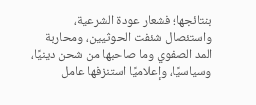بنتائجها؛ فشعار عودة الشرعية، واستئصال شئفت الحوثيين، ومحاربة المد الصفوي وما صاحبها من شحن دينيًا، وسياسيًا، وإعلاميًا استنزفها عامل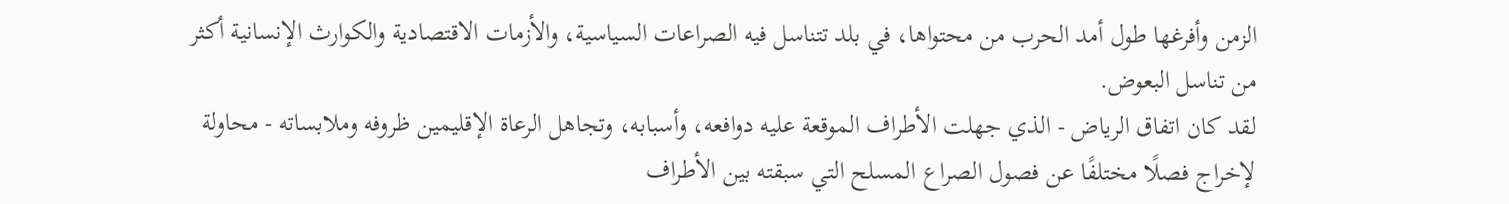الزمن وأفرغها طول أمد الحرب من محتواها، في بلد تتناسل فيه الصراعات السياسية، والأزمات الاقتصادية والكوارث الإنسانية أكثر من تناسل البعوض.
لقد كان اتفاق الرياض - الذي جهلت الأطراف الموقعة عليه دوافعه، وأسبابه، وتجاهل الرعاة الإقليمين ظروفه وملابساته - محاولة لإخراج فصلًا مختلفًا عن فصول الصراع المسلح التي سبقته بين الأطراف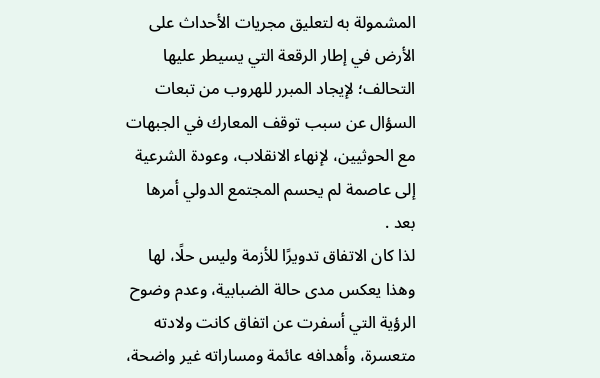المشمولة به لتعليق مجريات الأحداث على الأرض في إطار الرقعة التي يسيطر عليها التحالف؛ لإيجاد المبرر للهروب من تبعات السؤال عن سبب توقف المعارك في الجبهات مع الحوثيين، لإنهاء الانقلاب، وعودة الشرعية إلى عاصمة لم يحسم المجتمع الدولي أمرها بعد .
لذا كان الاتفاق تدويرًا للأزمة وليس حلًا، لها وهذا يعكس مدى حالة الضبابية، وعدم وضوح الرؤية التي أسفرت عن اتفاق كانت ولادته متعسرة، وأهدافه عائمة ومساراته غير واضحة،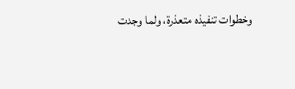وخطوات تنفيذه متعذرة، ولما وجدت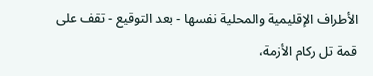الأطراف الإقليمية والمحلية نفسها - بعد التوقيع - تقف على قمة تل ركام الأزمة،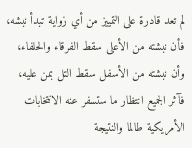لم تعد قادرة على التمييز من أي زواية تبدأ نبشه، فأن نبشته من الأعلى سقط الفرقاء والحلفاء، وأن نبشته من الأسفل سقط التل بمن عليه، فآثر الجميع انتظار ما ستسفر عنه الانتخابات الأمريكية طالما والنتيجة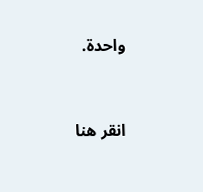واحدة.


انقر هنا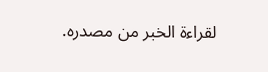لقراءة الخبر من مصدره.